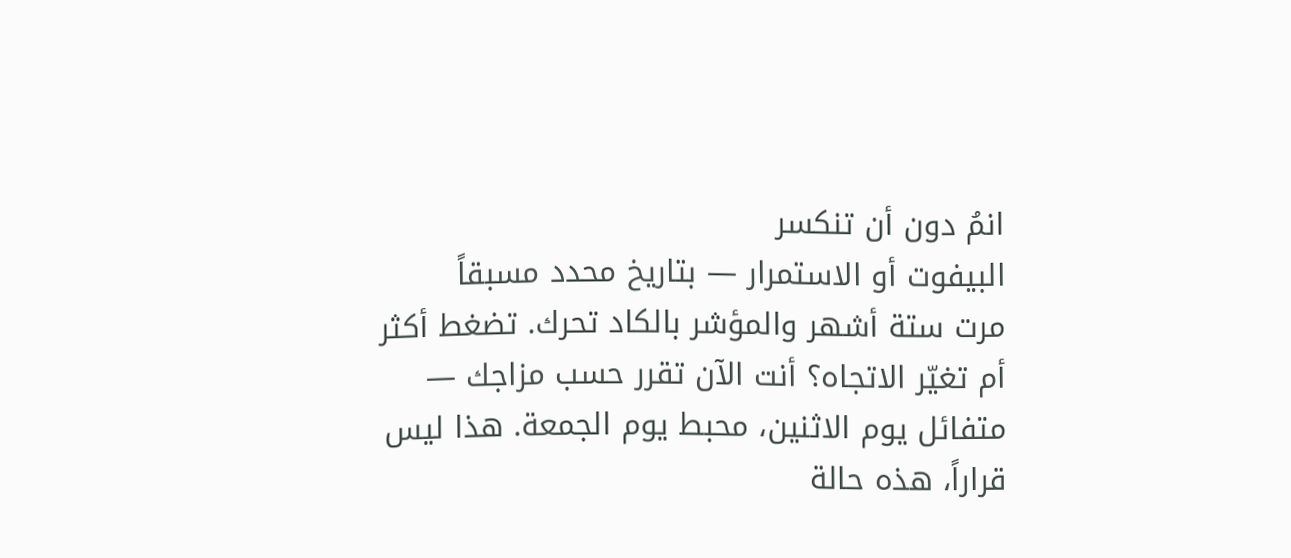انمُ دون أن تنكسر
البيفوت أو الاستمرار — بتاريخ محدد مسبقاً
مرت ستة أشهر والمؤشر بالكاد تحرك. تضغط أكثر أم تغيّر الاتجاه؟ أنت الآن تقرر حسب مزاجك — متفائل يوم الاثنين، محبط يوم الجمعة. هذا ليس قراراً، هذه حالة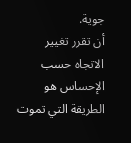جوية.
أن تقرر تغيير الاتجاه حسب الإحساس هو الطريقة التي تموت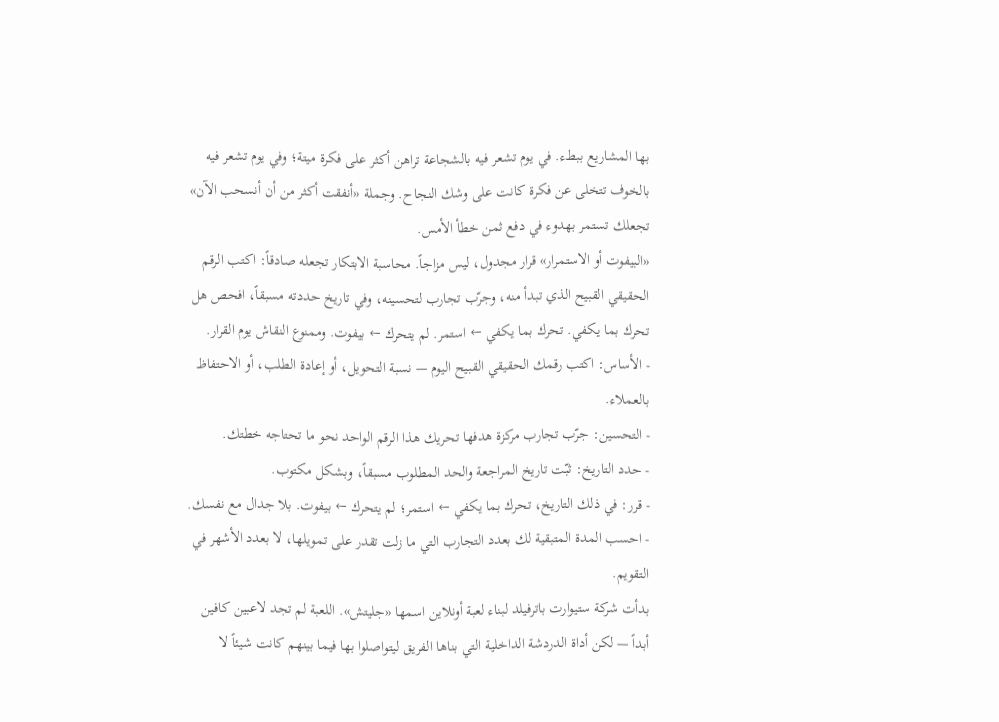بها المشاريع ببطء. في يوم تشعر فيه بالشجاعة تراهن أكثر على فكرة ميتة؛ وفي يوم تشعر فيه بالخوف تتخلى عن فكرة كانت على وشك النجاح. وجملة «أنفقت أكثر من أن أنسحب الآن» تجعلك تستمر بهدوء في دفع ثمن خطأ الأمس.
«البيفوت أو الاستمرار» قرار مجدول، ليس مزاجاً. محاسبة الابتكار تجعله صادقاً: اكتب الرقم الحقيقي القبيح الذي تبدأ منه، وجرّب تجارب لتحسينه، وفي تاريخ حددته مسبقاً، افحص هل تحرك بما يكفي. تحرك بما يكفي ← استمر. لم يتحرك ← بيفوت. وممنوع النقاش يوم القرار.
- الأساس: اكتب رقمك الحقيقي القبيح اليوم — نسبة التحويل، أو إعادة الطلب، أو الاحتفاظ بالعملاء.
- التحسين: جرّب تجارب مركزة هدفها تحريك هذا الرقم الواحد نحو ما تحتاجه خطتك.
- حدد التاريخ: ثبّت تاريخ المراجعة والحد المطلوب مسبقاً، وبشكل مكتوب.
- قرر: في ذلك التاريخ، تحرك بما يكفي ← استمر؛ لم يتحرك ← بيفوت. بلا جدال مع نفسك.
- احسب المدة المتبقية لك بعدد التجارب التي ما زلت تقدر على تمويلها، لا بعدد الأشهر في التقويم.
بدأت شركة ستيوارت باترفيلد لبناء لعبة أونلاين اسمها «جليتش». اللعبة لم تجد لاعبين كافين أبداً — لكن أداة الدردشة الداخلية التي بناها الفريق ليتواصلوا بها فيما بينهم كانت شيئاً لا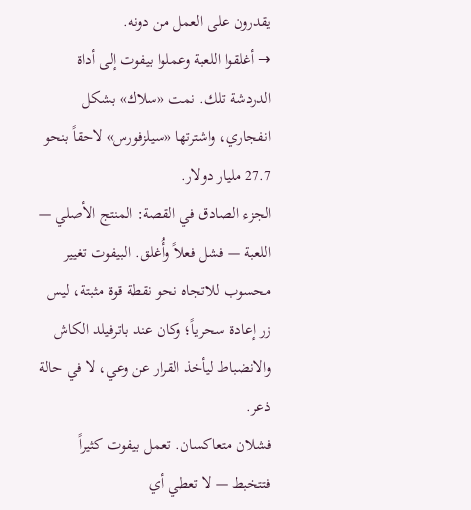يقدرون على العمل من دونه.
→ أغلقوا اللعبة وعملوا بيفوت إلى أداة الدردشة تلك. نمت «سلاك» بشكل انفجاري، واشترتها «سيلزفورس» لاحقاً بنحو 27.7 مليار دولار.
الجزء الصادق في القصة: المنتج الأصلي — اللعبة — فشل فعلاً وأُغلق. البيفوت تغيير محسوب للاتجاه نحو نقطة قوة مثبتة، ليس زر إعادة سحرياً؛ وكان عند باترفيلد الكاش والانضباط ليأخذ القرار عن وعي، لا في حالة ذعر.
فشلان متعاكسان. تعمل بيفوت كثيراً فتتخبط — لا تعطي أي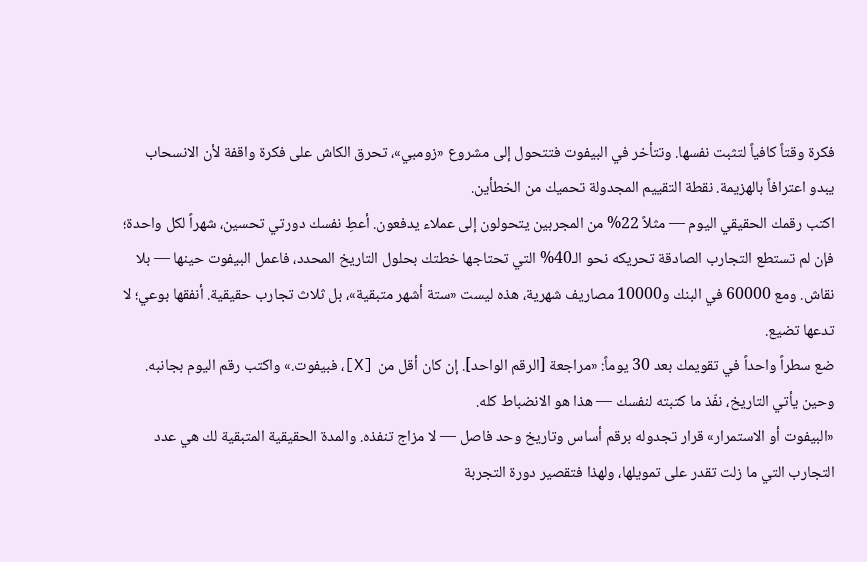فكرة وقتاً كافياً لتثبت نفسها. وتتأخر في البيفوت فتتحول إلى مشروع «زومبي»، تحرق الكاش على فكرة واقفة لأن الانسحاب يبدو اعترافاً بالهزيمة. نقطة التقييم المجدولة تحميك من الخطأين.
اكتب رقمك الحقيقي اليوم — مثلاً 22% من المجربين يتحولون إلى عملاء يدفعون. أعطِ نفسك دورتي تحسين، شهراً لكل واحدة؛ فإن لم تستطع التجارب الصادقة تحريكه نحو الـ40% التي تحتاجها خطتك بحلول التاريخ المحدد، فاعمل البيفوت حينها — بلا نقاش. ومع 60000 في البنك و10000 مصاريف شهرية، هذه ليست «ستة أشهر متبقية»، بل ثلاث تجارب حقيقية. أنفقها بوعي؛ لا تدعها تضيع.
ضع سطراً واحداً في تقويمك بعد 30 يوماً: «مراجعة [الرقم الواحد]. إن كان أقل من [X]، فبيفوت.» واكتب رقم اليوم بجانبه. وحين يأتي التاريخ، نفّذ ما كتبته لنفسك — هذا هو الانضباط كله.
«البيفوت أو الاستمرار» قرار تجدوله برقم أساس وتاريخ وحد فاصل — لا مزاج تنفذه. والمدة الحقيقية المتبقية لك هي عدد التجارب التي ما زلت تقدر على تمويلها، ولهذا فتقصير دورة التجربة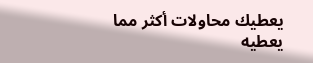يعطيك محاولات أكثر مما يعطيه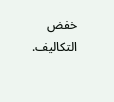خفض التكاليف.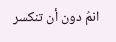انمُ دون أن تنكسر